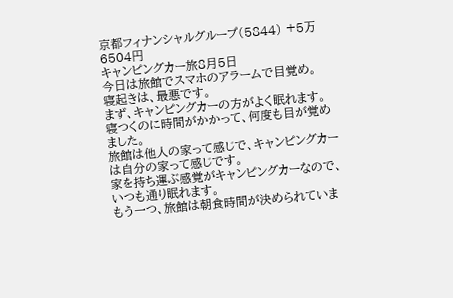京都フィナンシャルグループ(5844) +5万6504円
キャンピングカー旅8月5日
今日は旅館でスマホのアラームで目覚め。
寝起きは、最悪です。
まず、キャンピングカーの方がよく眠れます。
寝つくのに時間がかかって、何度も目が覚めました。
旅館は他人の家って感じで、キャンピングカーは自分の家って感じです。
家を持ち運ぶ感覚がキャンピングカーなので、いつも通り眠れます。
もう一つ、旅館は朝食時間が決められていま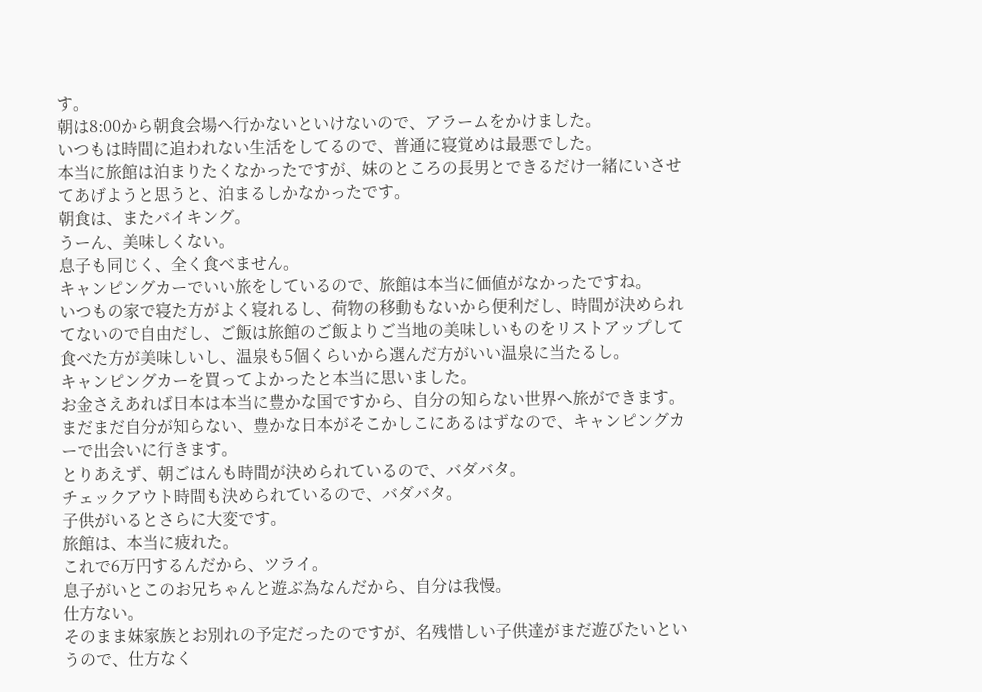す。
朝は8:00から朝食会場へ行かないといけないので、アラームをかけました。
いつもは時間に追われない生活をしてるので、普通に寝覚めは最悪でした。
本当に旅館は泊まりたくなかったですが、妹のところの長男とできるだけ一緒にいさせてあげようと思うと、泊まるしかなかったです。
朝食は、またバイキング。
うーん、美味しくない。
息子も同じく、全く食べません。
キャンピングカーでいい旅をしているので、旅館は本当に価値がなかったですね。
いつもの家で寝た方がよく寝れるし、荷物の移動もないから便利だし、時間が決められてないので自由だし、ご飯は旅館のご飯よりご当地の美味しいものをリストアップして食べた方が美味しいし、温泉も5個くらいから選んだ方がいい温泉に当たるし。
キャンピングカーを買ってよかったと本当に思いました。
お金さえあれば日本は本当に豊かな国ですから、自分の知らない世界へ旅ができます。
まだまだ自分が知らない、豊かな日本がそこかしこにあるはずなので、キャンピングカーで出会いに行きます。
とりあえず、朝ごはんも時間が決められているので、バダバタ。
チェックアウト時間も決められているので、バダバタ。
子供がいるとさらに大変です。
旅館は、本当に疲れた。
これで6万円するんだから、ツライ。
息子がいとこのお兄ちゃんと遊ぶ為なんだから、自分は我慢。
仕方ない。
そのまま妹家族とお別れの予定だったのですが、名残惜しい子供達がまだ遊びたいというので、仕方なく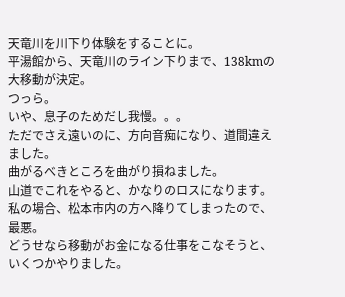天竜川を川下り体験をすることに。
平湯館から、天竜川のライン下りまで、138kmの大移動が決定。
つっら。
いや、息子のためだし我慢。。。
ただでさえ遠いのに、方向音痴になり、道間違えました。
曲がるべきところを曲がり損ねました。
山道でこれをやると、かなりのロスになります。
私の場合、松本市内の方へ降りてしまったので、最悪。
どうせなら移動がお金になる仕事をこなそうと、いくつかやりました。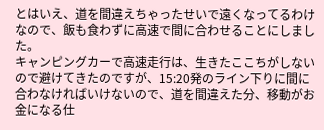とはいえ、道を間違えちゃったせいで遠くなってるわけなので、飯も食わずに高速で間に合わせることにしました。
キャンピングカーで高速走行は、生きたここちがしないので避けてきたのですが、15:20発のライン下りに間に合わなければいけないので、道を間違えた分、移動がお金になる仕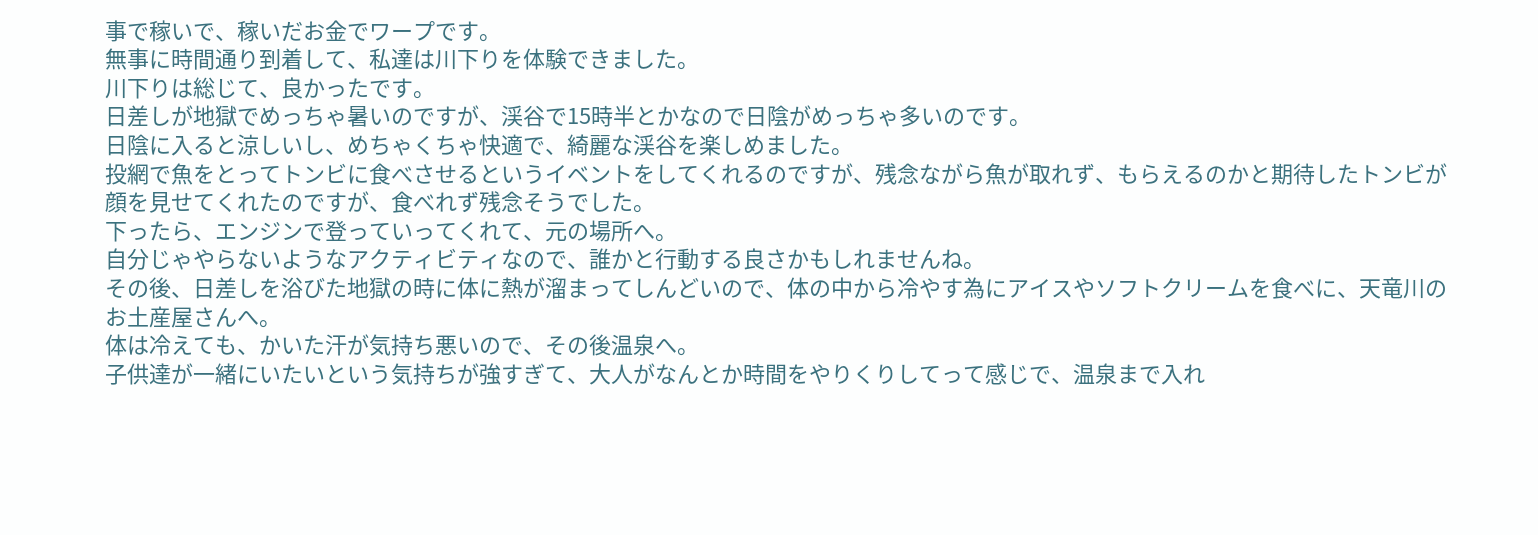事で稼いで、稼いだお金でワープです。
無事に時間通り到着して、私達は川下りを体験できました。
川下りは総じて、良かったです。
日差しが地獄でめっちゃ暑いのですが、渓谷で15時半とかなので日陰がめっちゃ多いのです。
日陰に入ると涼しいし、めちゃくちゃ快適で、綺麗な渓谷を楽しめました。
投網で魚をとってトンビに食べさせるというイベントをしてくれるのですが、残念ながら魚が取れず、もらえるのかと期待したトンビが顔を見せてくれたのですが、食べれず残念そうでした。
下ったら、エンジンで登っていってくれて、元の場所へ。
自分じゃやらないようなアクティビティなので、誰かと行動する良さかもしれませんね。
その後、日差しを浴びた地獄の時に体に熱が溜まってしんどいので、体の中から冷やす為にアイスやソフトクリームを食べに、天竜川のお土産屋さんへ。
体は冷えても、かいた汗が気持ち悪いので、その後温泉へ。
子供達が一緒にいたいという気持ちが強すぎて、大人がなんとか時間をやりくりしてって感じで、温泉まで入れ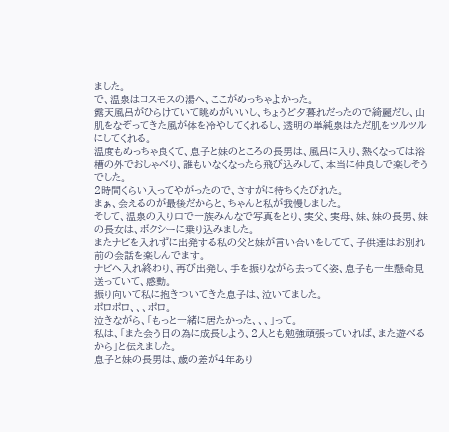ました。
で、温泉はコスモスの湯へ、ここがめっちゃよかった。
露天風呂がひらけていて眺めがいいし、ちょうど夕暮れだったので綺麗だし、山肌をなぞってきた風が体を冷やしてくれるし、透明の単純泉はただ肌をツルツルにしてくれる。
温度もめっちゃ良くて、息子と妹のところの長男は、風呂に入り、熱くなっては浴槽の外でおしゃべり、誰もいなくなったら飛び込みして、本当に仲良しで楽しそうでした。
2時間くらい入ってやがったので、さすがに待ちくたびれた。
まぁ、会えるのが最後だからと、ちゃんと私が我慢しました。
そして、温泉の入り口で一族みんなで写真をとり、実父、実母、妹、妹の長男、妹の長女は、ボクシーに乗り込みました。
またナビを入れずに出発する私の父と妹が言い合いをしてて、子供達はお別れ前の会話を楽しんでます。
ナビへ入れ終わり、再び出発し、手を振りながら去ってく姿、息子も一生懸命見送っていて、感動。
振り向いて私に抱きついてきた息子は、泣いてました。
ポロポロ、、、ポロ。
泣きながら、「もっと一緒に居たかった、、、」って。
私は、「また会う日の為に成長しよう、2人とも勉強頑張っていれば、また遊べるから」と伝えました。
息子と妹の長男は、歳の差が4年あり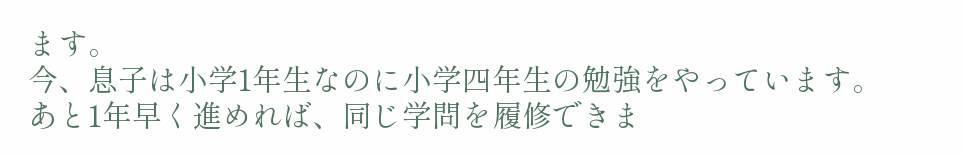ます。
今、息子は小学1年生なのに小学四年生の勉強をやっています。
あと1年早く進めれば、同じ学問を履修できま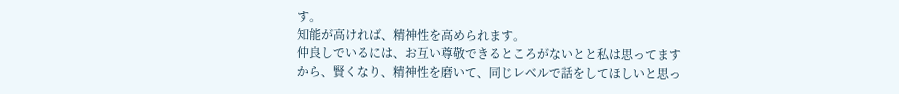す。
知能が高ければ、精神性を高められます。
仲良しでいるには、お互い尊敬できるところがないとと私は思ってますから、賢くなり、精神性を磨いて、同じレベルで話をしてほしいと思っ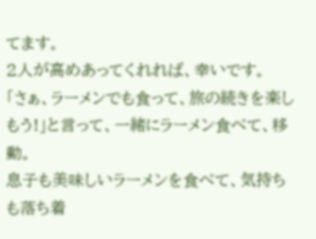てます。
2人が高めあってくれれば、幸いです。
「さぁ、ラーメンでも食って、旅の続きを楽しもう!」と言って、一緒にラーメン食べて、移動。
息子も美味しいラーメンを食べて、気持ちも落ち着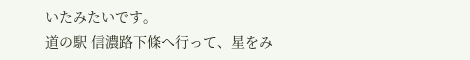いたみたいです。
道の駅 信濃路下條へ行って、星をみ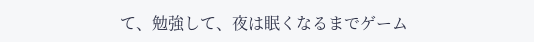て、勉強して、夜は眠くなるまでゲーム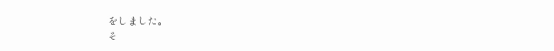をしました。
そ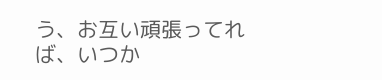う、お互い頑張ってれば、いつか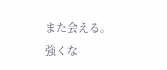また会える。
強くな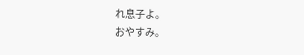れ息子よ。
おやすみ。